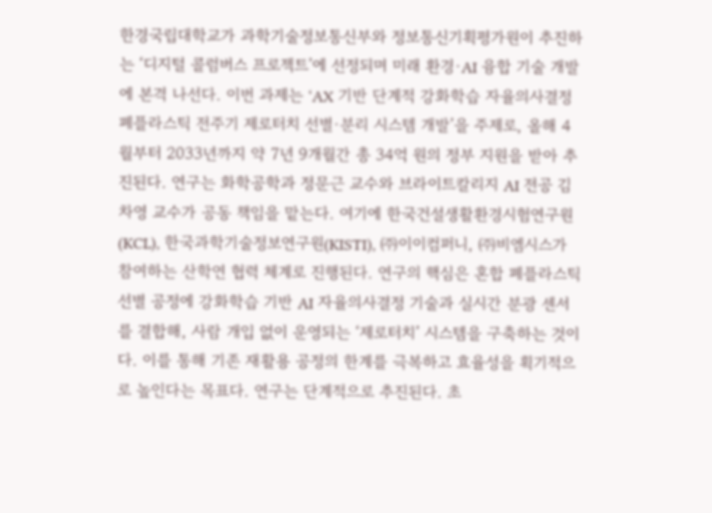한경국립대학교가 과학기술정보통신부와 정보통신기획평가원이 추진하는 ‘디지털 콜럼버스 프로젝트’에 선정되며 미래 환경·AI 융합 기술 개발에 본격 나선다. 이번 과제는 ‘AX 기반 단계적 강화학습 자율의사결정 폐플라스틱 전주기 제로터치 선별·분리 시스템 개발’을 주제로, 올해 4월부터 2033년까지 약 7년 9개월간 총 34억 원의 정부 지원을 받아 추진된다. 연구는 화학공학과 정문근 교수와 브라이트칼리지 AI 전공 김차영 교수가 공동 책임을 맡는다. 여기에 한국건설생활환경시험연구원(KCL), 한국과학기술정보연구원(KISTI), ㈜이이컴퍼니, ㈜비엠시스가 참여하는 산학연 협력 체계로 진행된다. 연구의 핵심은 혼합 폐플라스틱 선별 공정에 강화학습 기반 AI 자율의사결정 기술과 실시간 분광 센서를 결합해, 사람 개입 없이 운영되는 ‘제로터치’ 시스템을 구축하는 것이다. 이를 통해 기존 재활용 공정의 한계를 극복하고 효율성을 획기적으로 높인다는 목표다. 연구는 단계적으로 추진된다. 초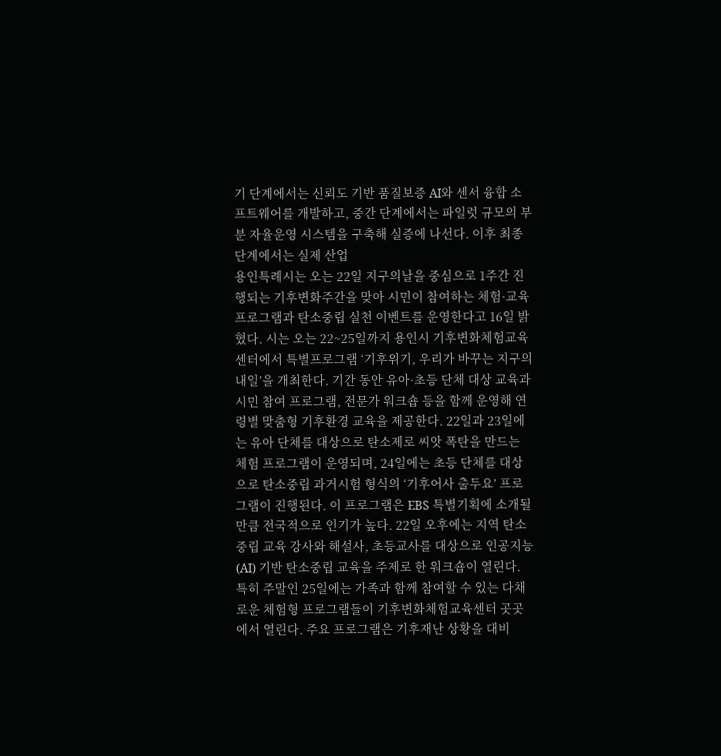기 단계에서는 신뢰도 기반 품질보증 AI와 센서 융합 소프트웨어를 개발하고, 중간 단계에서는 파일럿 규모의 부분 자율운영 시스템을 구축해 실증에 나선다. 이후 최종 단계에서는 실제 산업
용인특례시는 오는 22일 지구의날을 중심으로 1주간 진행되는 기후변화주간을 맞아 시민이 참여하는 체험·교육 프로그램과 탄소중립 실천 이벤트를 운영한다고 16일 밝혔다. 시는 오는 22~25일까지 용인시 기후변화체험교육센터에서 특별프로그램 ‘기후위기, 우리가 바꾸는 지구의 내일’을 개최한다. 기간 동안 유아·초등 단체 대상 교육과 시민 참여 프로그램, 전문가 워크숍 등을 함께 운영해 연령별 맞춤형 기후환경 교육을 제공한다. 22일과 23일에는 유아 단체를 대상으로 탄소제로 씨앗 폭탄을 만드는 체험 프로그램이 운영되며, 24일에는 초등 단체를 대상으로 탄소중립 과거시험 형식의 ‘기후어사 출두요’ 프로그램이 진행된다. 이 프로그램은 EBS 특별기획에 소개될 만큼 전국적으로 인기가 높다. 22일 오후에는 지역 탄소중립 교육 강사와 해설사, 초등교사를 대상으로 인공지능(AI) 기반 탄소중립 교육을 주제로 한 워크숍이 열린다. 특히 주말인 25일에는 가족과 함께 참여할 수 있는 다채로운 체험형 프로그램들이 기후변화체험교육센터 곳곳에서 열린다. 주요 프로그램은 기후재난 상황을 대비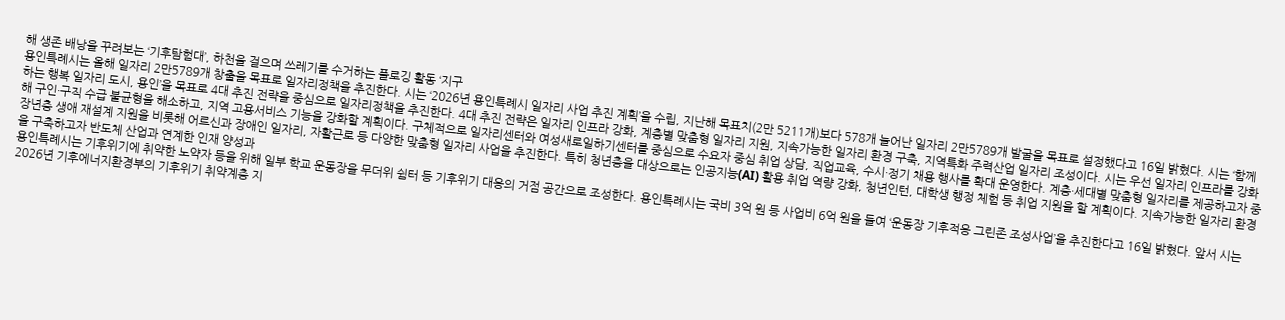해 생존 배낭을 꾸려보는 ‘기후탐험대’, 하천을 걸으며 쓰레기를 수거하는 플로깅 활동 ‘지구
용인특례시는 올해 일자리 2만5789개 창출을 목표로 일자리정책을 추진한다. 시는 ‘2026년 용인특례시 일자리 사업 추진 계획’을 수립, 지난해 목표치(2만 5211개)보다 578개 늘어난 일자리 2만5789개 발굴을 목표로 설정했다고 16일 밝혔다. 시는 ‘함께하는 행복 일자리 도시, 용인’을 목표로 4대 추진 전략을 중심으로 일자리정책을 추진한다. 4대 추진 전략은 일자리 인프라 강화, 계층별 맞춤형 일자리 지원, 지속가능한 일자리 환경 구축, 지역특화 주력산업 일자리 조성이다. 시는 우선 일자리 인프라를 강화해 구인·구직 수급 불균형을 해소하고, 지역 고용서비스 기능을 강화할 계획이다. 구체적으로 일자리센터와 여성새로일하기센터를 중심으로 수요자 중심 취업 상담, 직업교육, 수시·정기 채용 행사를 확대 운영한다. 계층·세대별 맞춤형 일자리를 제공하고자 중장년층 생애 재설계 지원을 비롯해 어르신과 장애인 일자리, 자활근로 등 다양한 맞춤형 일자리 사업을 추진한다. 특히 청년층을 대상으로는 인공지능(AI) 활용 취업 역량 강화, 청년인턴, 대학생 행정 체험 등 취업 지원을 할 계획이다. 지속가능한 일자리 환경을 구축하고자 반도체 산업과 연계한 인재 양성과
용인특례시는 기후위기에 취약한 노약자 등을 위해 일부 학교 운동장을 무더위 쉼터 등 기후위기 대응의 거점 공간으로 조성한다. 용인특례시는 국비 3억 원 등 사업비 6억 원을 들여 ‘운동장 기후적응 그린존 조성사업’을 추진한다고 16일 밝혔다. 앞서 시는 2026년 기후에너지환경부의 기후위기 취약계층 지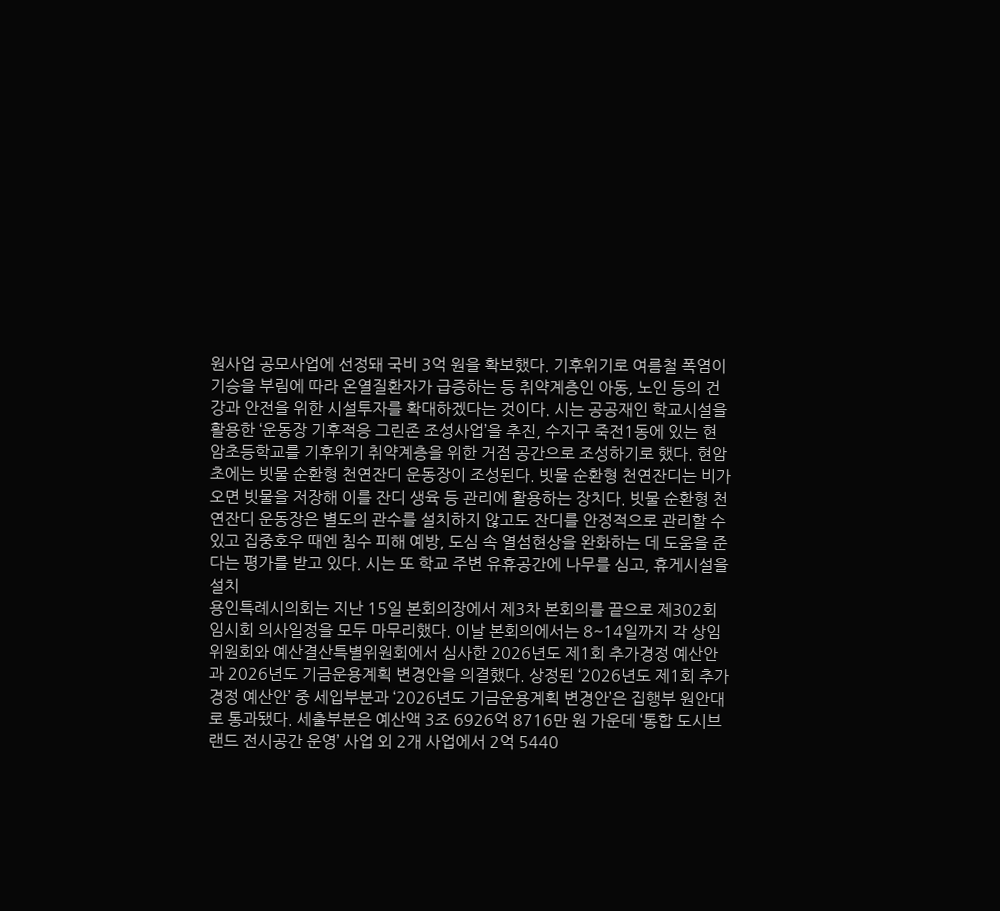원사업 공모사업에 선정돼 국비 3억 원을 확보했다. 기후위기로 여름철 폭염이 기승을 부림에 따라 온열질환자가 급증하는 등 취약계층인 아동, 노인 등의 건강과 안전을 위한 시설투자를 확대하겠다는 것이다. 시는 공공재인 학교시설을 활용한 ‘운동장 기후적응 그린존 조성사업’을 추진, 수지구 죽전1동에 있는 현암초등학교를 기후위기 취약계층을 위한 거점 공간으로 조성하기로 했다. 현암초에는 빗물 순환형 천연잔디 운동장이 조성된다. 빗물 순환형 천연잔디는 비가 오면 빗물을 저장해 이를 잔디 생육 등 관리에 활용하는 장치다. 빗물 순환형 천연잔디 운동장은 별도의 관수를 설치하지 않고도 잔디를 안정적으로 관리할 수 있고 집중호우 때엔 침수 피해 예방, 도심 속 열섬현상을 완화하는 데 도움을 준다는 평가를 받고 있다. 시는 또 학교 주변 유휴공간에 나무를 심고, 휴게시설을 설치
용인특례시의회는 지난 15일 본회의장에서 제3차 본회의를 끝으로 제302회 임시회 의사일정을 모두 마무리했다. 이날 본회의에서는 8~14일까지 각 상임위원회와 예산결산특별위원회에서 심사한 2026년도 제1회 추가경정 예산안과 2026년도 기금운용계획 변경안을 의결했다. 상정된 ‘2026년도 제1회 추가경정 예산안’ 중 세입부분과 ‘2026년도 기금운용계획 변경안’은 집행부 원안대로 통과됐다. 세출부분은 예산액 3조 6926억 8716만 원 가운데 ‘통합 도시브랜드 전시공간 운영’ 사업 외 2개 사업에서 2억 5440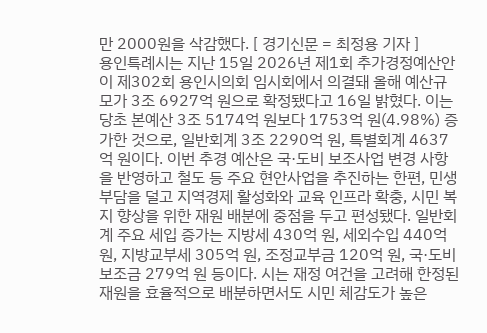만 2000원을 삭감했다. [ 경기신문 = 최정용 기자 ]
용인특례시는 지난 15일 2026년 제1회 추가경정예산안이 제302회 용인시의회 임시회에서 의결돼 올해 예산규모가 3조 6927억 원으로 확정됐다고 16일 밝혔다. 이는 당초 본예산 3조 5174억 원보다 1753억 원(4.98%) 증가한 것으로, 일반회계 3조 2290억 원, 특별회계 4637억 원이다. 이번 추경 예산은 국·도비 보조사업 변경 사항을 반영하고 철도 등 주요 현안사업을 추진하는 한편, 민생 부담을 덜고 지역경제 활성화와 교육 인프라 확충, 시민 복지 향상을 위한 재원 배분에 중점을 두고 편성됐다. 일반회계 주요 세입 증가는 지방세 430억 원, 세외수입 440억 원, 지방교부세 305억 원, 조정교부금 120억 원, 국·도비 보조금 279억 원 등이다. 시는 재정 여건을 고려해 한정된 재원을 효율적으로 배분하면서도 시민 체감도가 높은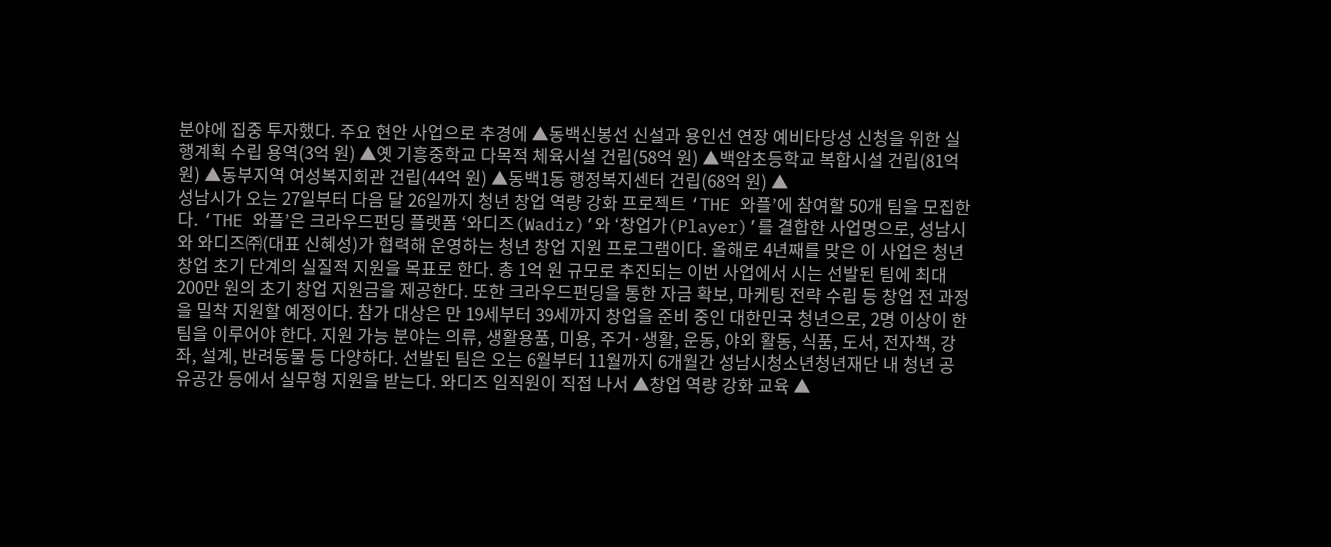분야에 집중 투자했다. 주요 현안 사업으로 추경에 ▲동백신봉선 신설과 용인선 연장 예비타당성 신청을 위한 실행계획 수립 용역(3억 원) ▲옛 기흥중학교 다목적 체육시설 건립(58억 원) ▲백암초등학교 복합시설 건립(81억 원) ▲동부지역 여성복지회관 건립(44억 원) ▲동백1동 행정복지센터 건립(68억 원) ▲
성남시가 오는 27일부터 다음 달 26일까지 청년 창업 역량 강화 프로젝트 ‘THE 와플’에 참여할 50개 팀을 모집한다. ‘THE 와플’은 크라우드펀딩 플랫폼 ‘와디즈(Wadiz)’와 ‘창업가(Player)’를 결합한 사업명으로, 성남시와 와디즈㈜(대표 신혜성)가 협력해 운영하는 청년 창업 지원 프로그램이다. 올해로 4년째를 맞은 이 사업은 청년 창업 초기 단계의 실질적 지원을 목표로 한다. 총 1억 원 규모로 추진되는 이번 사업에서 시는 선발된 팀에 최대 200만 원의 초기 창업 지원금을 제공한다. 또한 크라우드펀딩을 통한 자금 확보, 마케팅 전략 수립 등 창업 전 과정을 밀착 지원할 예정이다. 참가 대상은 만 19세부터 39세까지 창업을 준비 중인 대한민국 청년으로, 2명 이상이 한 팀을 이루어야 한다. 지원 가능 분야는 의류, 생활용품, 미용, 주거·생활, 운동, 야외 활동, 식품, 도서, 전자책, 강좌, 설계, 반려동물 등 다양하다. 선발된 팀은 오는 6월부터 11월까지 6개월간 성남시청소년청년재단 내 청년 공유공간 등에서 실무형 지원을 받는다. 와디즈 임직원이 직접 나서 ▲창업 역량 강화 교육 ▲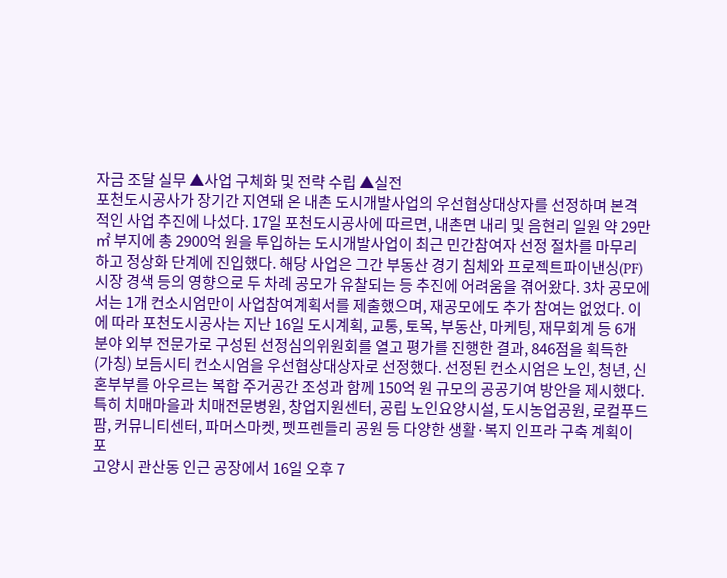자금 조달 실무 ▲사업 구체화 및 전략 수립 ▲실전
포천도시공사가 장기간 지연돼 온 내촌 도시개발사업의 우선협상대상자를 선정하며 본격적인 사업 추진에 나섰다. 17일 포천도시공사에 따르면, 내촌면 내리 및 음현리 일원 약 29만㎡ 부지에 총 2900억 원을 투입하는 도시개발사업이 최근 민간참여자 선정 절차를 마무리하고 정상화 단계에 진입했다. 해당 사업은 그간 부동산 경기 침체와 프로젝트파이낸싱(PF) 시장 경색 등의 영향으로 두 차례 공모가 유찰되는 등 추진에 어려움을 겪어왔다. 3차 공모에서는 1개 컨소시엄만이 사업참여계획서를 제출했으며, 재공모에도 추가 참여는 없었다. 이에 따라 포천도시공사는 지난 16일 도시계획, 교통, 토목, 부동산, 마케팅, 재무회계 등 6개 분야 외부 전문가로 구성된 선정심의위원회를 열고 평가를 진행한 결과, 846점을 획득한 (가칭) 보듬시티 컨소시엄을 우선협상대상자로 선정했다. 선정된 컨소시엄은 노인, 청년, 신혼부부를 아우르는 복합 주거공간 조성과 함께 150억 원 규모의 공공기여 방안을 제시했다. 특히 치매마을과 치매전문병원, 창업지원센터, 공립 노인요양시설, 도시농업공원, 로컬푸드팜, 커뮤니티센터, 파머스마켓, 펫프렌들리 공원 등 다양한 생활·복지 인프라 구축 계획이 포
고양시 관산동 인근 공장에서 16일 오후 7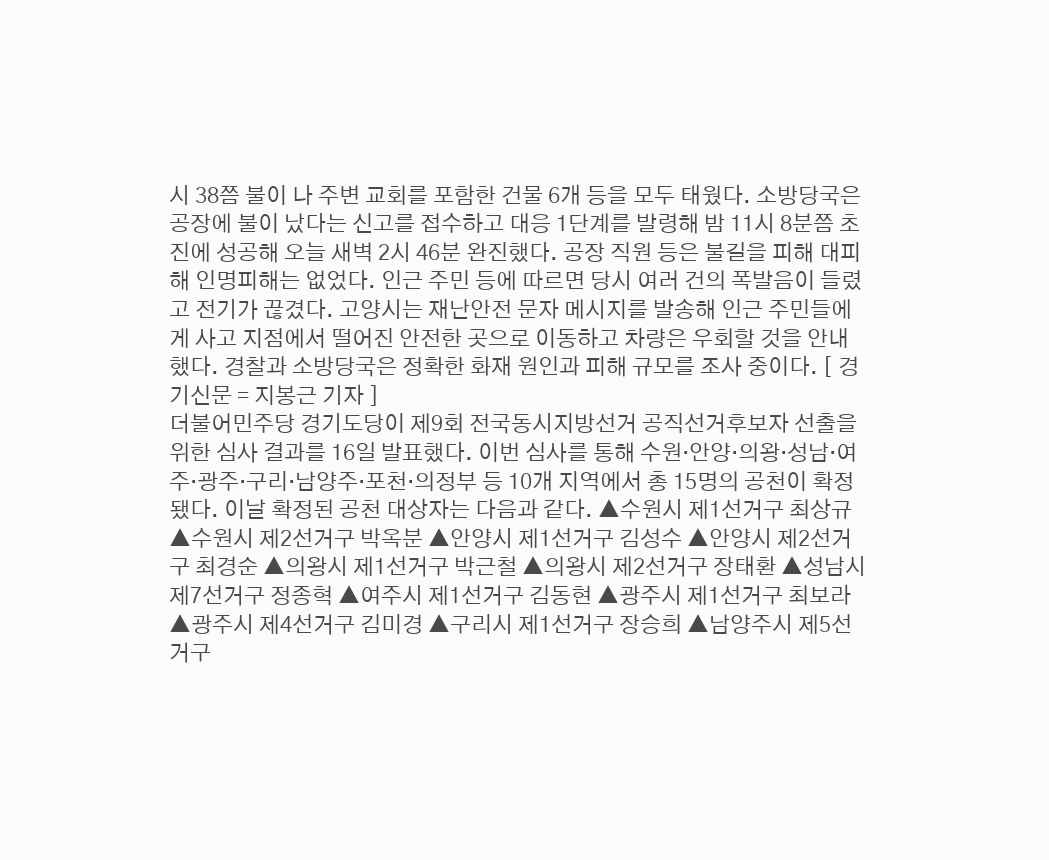시 38쯤 불이 나 주변 교회를 포함한 건물 6개 등을 모두 태웠다. 소방당국은 공장에 불이 났다는 신고를 접수하고 대응 1단계를 발령해 밤 11시 8분쯤 초진에 성공해 오늘 새벽 2시 46분 완진했다. 공장 직원 등은 불길을 피해 대피해 인명피해는 없었다. 인근 주민 등에 따르면 당시 여러 건의 폭발음이 들렸고 전기가 끊겼다. 고양시는 재난안전 문자 메시지를 발송해 인근 주민들에게 사고 지점에서 떨어진 안전한 곳으로 이동하고 차량은 우회할 것을 안내했다. 경찰과 소방당국은 정확한 화재 원인과 피해 규모를 조사 중이다. [ 경기신문 = 지봉근 기자 ]
더불어민주당 경기도당이 제9회 전국동시지방선거 공직선거후보자 선출을 위한 심사 결과를 16일 발표했다. 이번 심사를 통해 수원·안양·의왕·성남·여주·광주·구리·남양주·포천·의정부 등 10개 지역에서 총 15명의 공천이 확정됐다. 이날 확정된 공천 대상자는 다음과 같다. ▲수원시 제1선거구 최상규 ▲수원시 제2선거구 박옥분 ▲안양시 제1선거구 김성수 ▲안양시 제2선거구 최경순 ▲의왕시 제1선거구 박근철 ▲의왕시 제2선거구 장태환 ▲성남시 제7선거구 정종혁 ▲여주시 제1선거구 김동현 ▲광주시 제1선거구 최보라 ▲광주시 제4선거구 김미경 ▲구리시 제1선거구 장승희 ▲남양주시 제5선거구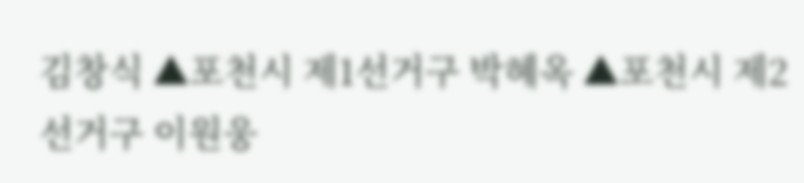김창식 ▲포천시 제1선거구 박혜옥 ▲포천시 제2선거구 이원웅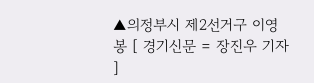▲의정부시 제2선거구 이영봉 [ 경기신문 = 장진우 기자 ]